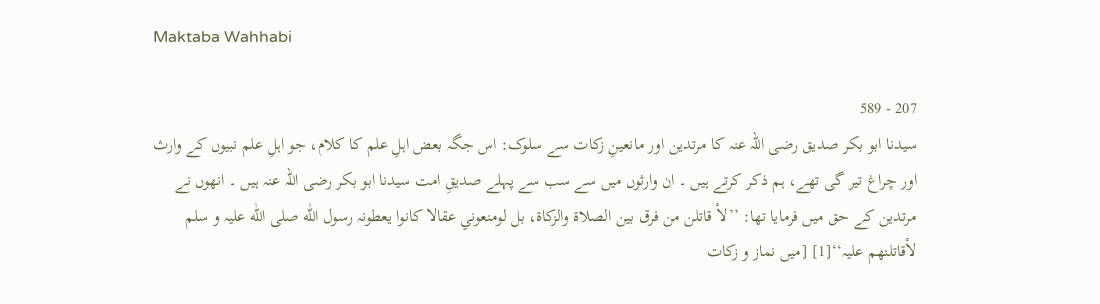Maktaba Wahhabi

207 - 589
سیدنا ابو بکر صدیق رضی اللہ عنہ کا مرتدین اور مانعینِ زکات سے سلوک: اس جگہ بعض اہلِ علم کا کلام، جو اہلِ علم نبیوں کے وارث اور چراغ تیر گی تھے، ہم ذکر کرتے ہیں ۔ ان وارثوں میں سے سب سے پہلے صدیقِ امت سیدنا ابو بکر رضی اللہ عنہ ہیں ۔ انھوں نے مرتدین کے حق میں فرمایا تھا: ’’لأ قاتلن من فرق بین الصلاۃ والزکاۃ، بل لومنعوني عقالا کانوا یعطونہ رسول اللّٰه صلی اللّٰه علیہ و سلم لأقاتلنھم علیہ‘‘[1] [میں نماز و زکات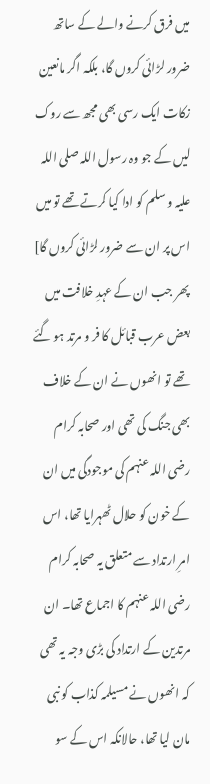میں فرق کرنے والے کے ساتھ ضرور لڑائی کروں گا، بلکہ اگر مانعین زکات ایک رسی بھی مجھ سے روک لیں کے جو وہ رسول اللہ صلی اللہ علیہ و سلم کو ادا کیا کرتے تھے تو میں اس پر ان سے ضرور لڑائی کروں گا] پھر جب ان کے عہدِ خلافت میں بعض عرب قبائل کا فر و مرتد ہو گئے تھے تو انھوں نے ان کے خلاف بھی جنگ کی تھی اور صحابہ کرام رضی اللہ عنہم کی موجودگی میں ان کے خون کو حلال ٹھہرایا تھا، اس امرِ ارتداد سے متعلق یہ صحابہ کرام رضی اللہ عنہم کا اجماع تھا۔ ان مرتدین کے ارتداد کی بڑی وجہ یہ تھی کہ انھوں نے مسیلمہ کذاب کو نبی مان لیا تھا، حالانکہ اس کے سو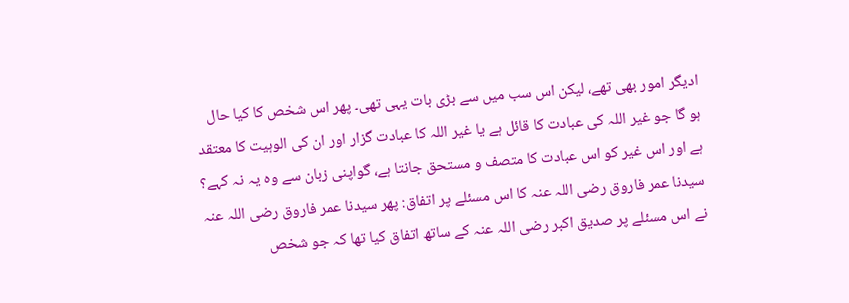ادیگر امور بھی تھے، لیکن اس سب میں سے بڑی بات یہی تھی۔ پھر اس شخص کا کیا حال ہو گا جو غیر اللہ کی عبادت کا قائل ہے یا غیر اللہ کا عبادت گزار اور ان کی الوہیت کا معتقد ہے اور اس غیر کو اس عبادت کا متصف و مستحق جانتا ہے، گواپنی زبان سے وہ یہ نہ کہے؟ سیدنا عمر فاروق رضی اللہ عنہ کا اس مسئلے پر اتفاق: پھر سیدنا عمر فاروق رضی اللہ عنہ نے اس مسئلے پر صدیق اکبر رضی اللہ عنہ کے ساتھ اتفاق کیا تھا کہ جو شخص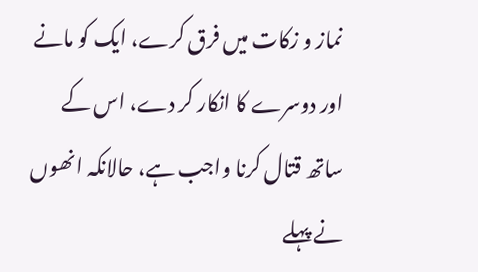نماز و زکات میں فرق کرے، ایک کو مانے اور دوسرے کا انکار کر دے، اس کے ساتھ قتال کرنا واجب ہے، حالانکہ انھوں نے پہلے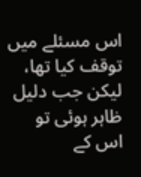اس مسئلے میں توقف کیا تھا، لیکن جب دلیل ظاہر ہوئی تو اس کے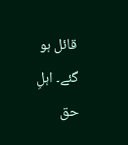قائل ہو گئے۔ اہلِ حق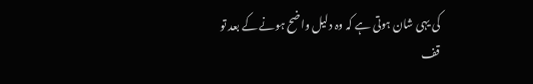کی یہی شان ہوتی ہے کہ وہ دلیل واضح ہونے کے بعد تو قف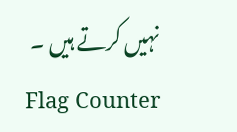نہیں کرتے ہیں ۔
Flag Counter